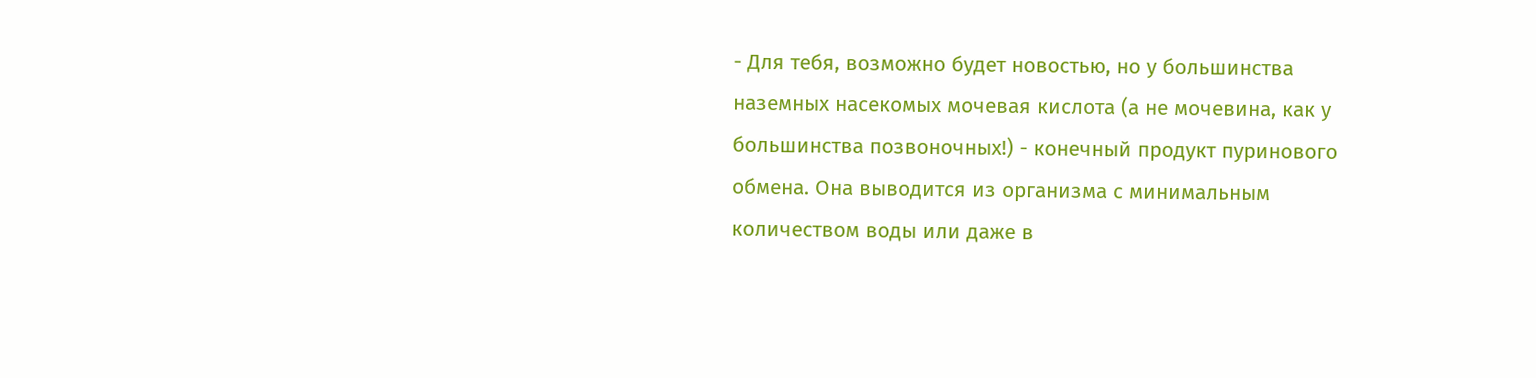- Для тебя, возможно будет новостью, но у большинства наземных насекомых мочевая кислота (а не мочевина, как у большинства позвоночных!) - конечный продукт пуринового обмена. Она выводится из организма с минимальным количеством воды или даже в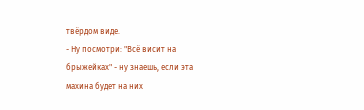твёрдом виде.
- Ну посмотри: "Всё висит на брыжейках" - ну знаешь, если эта махина будет на них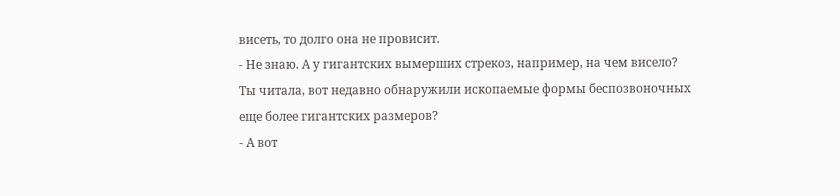висеть, то долго она не провисит.
- Не знаю. А у гигантских вымерших стрекоз, например, на чем висело? Ты читала, вот недавно обнаружили ископаемые формы беспозвоночных еще более гигантских размеров?
- А вот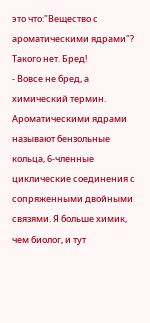это что:"Вещество с ароматическими ядрами"? Такого нет. Бред!
- Вовсе не бред, а химический термин. Ароматическими ядрами называют бензольные кольца, 6-членные циклические соединения с сопряженными двойными связями. Я больше химик, чем биолог, и тут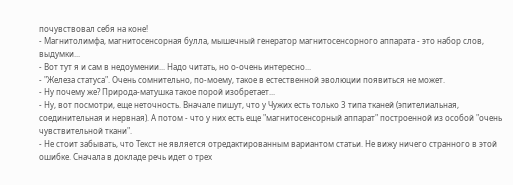почувствовал себя на коне!
- Магнитолимфа, магнитосенсорная булла, мышечный генератор магнитосенсорного аппарата - это набор слов, выдумки...
- Вот тут я и сам в недоумении... Надо читать, но о-очень интересно...
- "Железа статуса". Очень сомнительно, по-моему, такое в естественной эволюции появиться не может.
- Ну почему же? Природа-матушка такое порой изобретает...
- Ну, вот посмотри, еще неточность. Вначале пишут, что у Чужих есть только 3 типа тканей (эпителиальная, соединительная и нервная). А потом - что у них есть еще "магнитосенсорный аппарат" построенной из особой "очень чувствительной ткани".
- Не стоит забывать, что Текст не является отредактированным вариантом статьи. Не вижу ничего странного в этой ошибке. Сначала в докладе речь идет о трех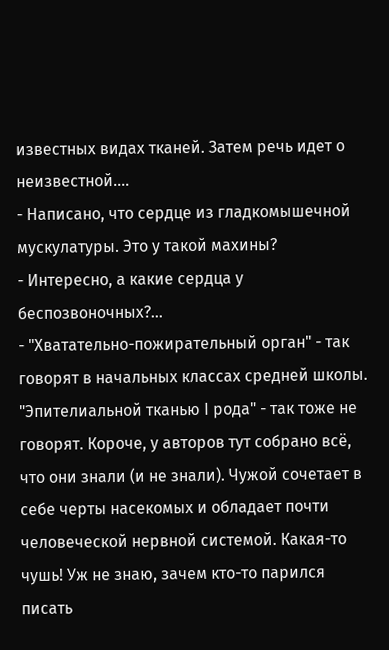известных видах тканей. Затем речь идет о неизвестной....
- Написано, что сердце из гладкомышечной мускулатуры. Это у такой махины?
- Интересно, а какие сердца у беспозвоночных?...
- "Хватательно-пожирательный орган" - так говорят в начальных классах средней школы. "Эпителиальной тканью I рода" - так тоже не говорят. Короче, у авторов тут собрано всё, что они знали (и не знали). Чужой сочетает в себе черты насекомых и обладает почти человеческой нервной системой. Какая-то чушь! Уж не знаю, зачем кто-то парился писать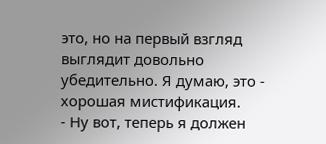это, но на первый взгляд выглядит довольно убедительно. Я думаю, это - хорошая мистификация.
- Ну вот, теперь я должен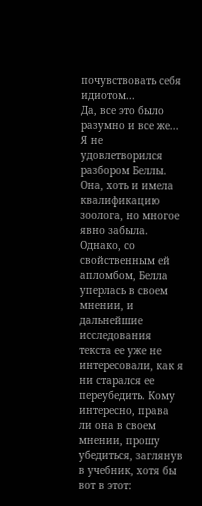почувствовать себя идиотом...
Да, все это было разумно и все же... Я не удовлетворился разбором Беллы. Она, хоть и имела квалификацию зоолога, но многое явно забыла. Однако, со свойственным ей апломбом, Белла уперлась в своем мнении, и дальнейшие исследования текста ее уже не интересовали, как я ни старался ее переубедить. Кому интересно, права ли она в своем мнении, прошу убедиться, заглянув в учебник, хотя бы вот в этот: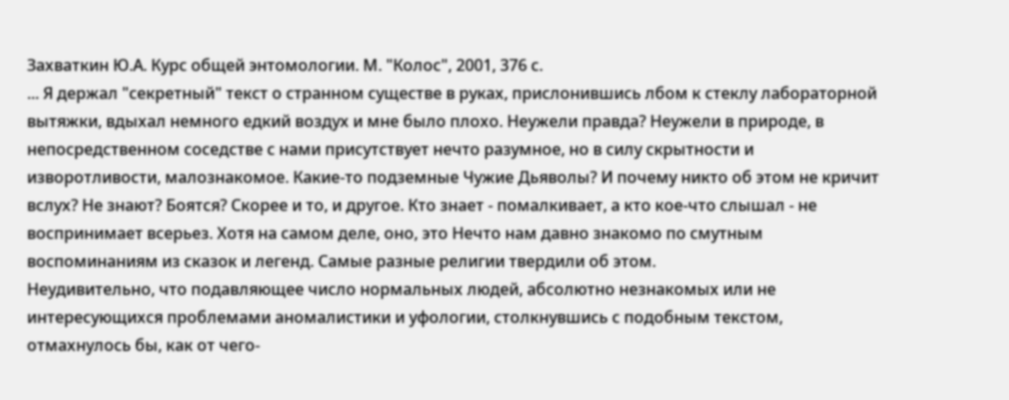Захваткин Ю.А. Курс общей энтомологии. М. "Колос", 2001, 376 с.
... Я держал "секретный" текст о странном существе в руках, прислонившись лбом к стеклу лабораторной вытяжки, вдыхал немного едкий воздух и мне было плохо. Неужели правда? Неужели в природе, в непосредственном соседстве с нами присутствует нечто разумное, но в силу скрытности и изворотливости, малознакомое. Какие-то подземные Чужие Дьяволы? И почему никто об этом не кричит вслух? Не знают? Боятся? Скорее и то, и другое. Кто знает - помалкивает, а кто кое-что слышал - не воспринимает всерьез. Хотя на самом деле, оно, это Нечто нам давно знакомо по смутным воспоминаниям из сказок и легенд. Самые разные религии твердили об этом.
Неудивительно, что подавляющее число нормальных людей, абсолютно незнакомых или не интересующихся проблемами аномалистики и уфологии, столкнувшись с подобным текстом, отмахнулось бы, как от чего-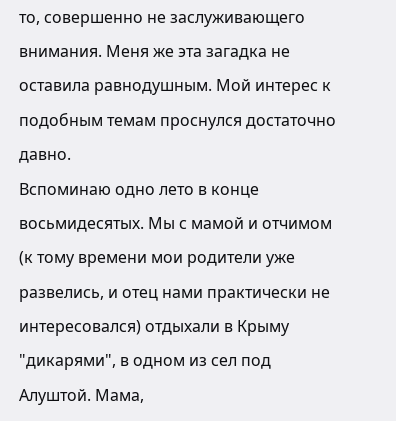то, совершенно не заслуживающего внимания. Меня же эта загадка не оставила равнодушным. Мой интерес к подобным темам проснулся достаточно давно.
Вспоминаю одно лето в конце восьмидесятых. Мы с мамой и отчимом (к тому времени мои родители уже развелись, и отец нами практически не интересовался) отдыхали в Крыму "дикарями", в одном из сел под Алуштой. Мама,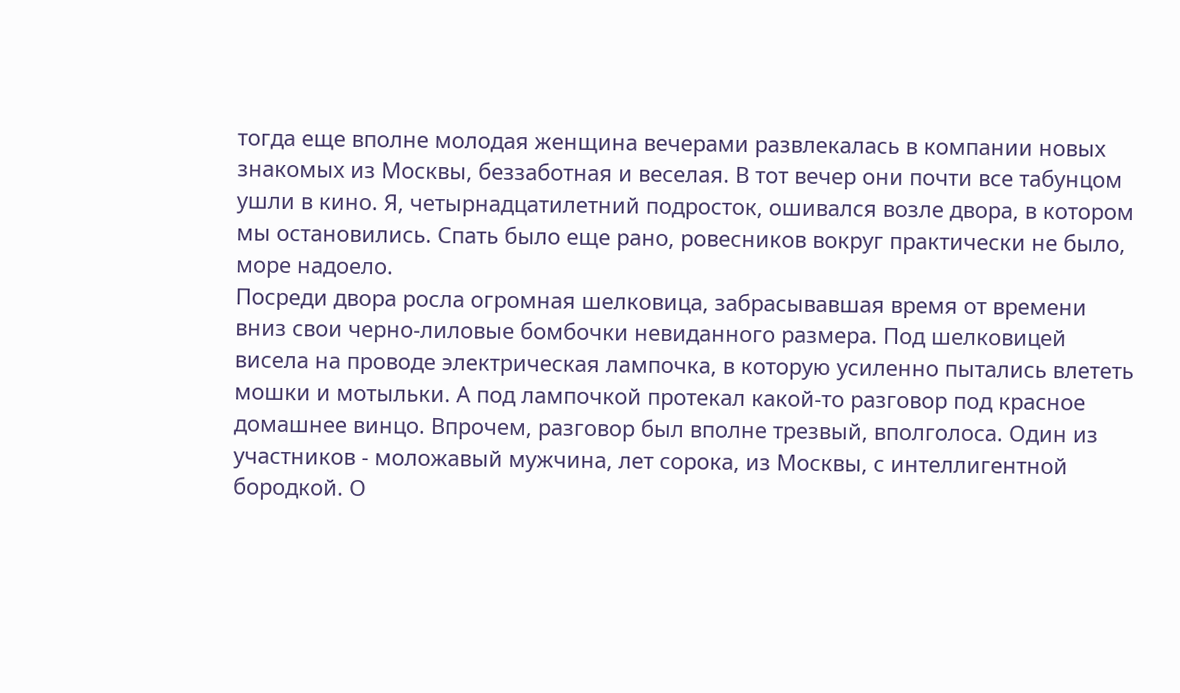тогда еще вполне молодая женщина вечерами развлекалась в компании новых знакомых из Москвы, беззаботная и веселая. В тот вечер они почти все табунцом ушли в кино. Я, четырнадцатилетний подросток, ошивался возле двора, в котором мы остановились. Спать было еще рано, ровесников вокруг практически не было, море надоело.
Посреди двора росла огромная шелковица, забрасывавшая время от времени вниз свои черно-лиловые бомбочки невиданного размера. Под шелковицей висела на проводе электрическая лампочка, в которую усиленно пытались влететь мошки и мотыльки. А под лампочкой протекал какой-то разговор под красное домашнее винцо. Впрочем, разговор был вполне трезвый, вполголоса. Один из участников - моложавый мужчина, лет сорока, из Москвы, с интеллигентной бородкой. О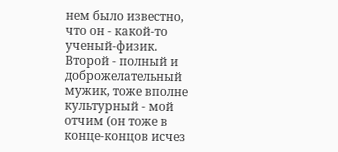нем было известно, что он - какой-то ученый-физик. Второй - полный и доброжелательный мужик, тоже вполне культурный - мой отчим (он тоже в конце-концов исчез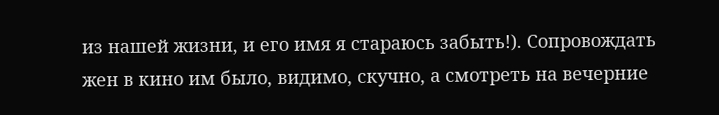из нашей жизни, и его имя я стараюсь забыть!). Сопровождать жен в кино им было, видимо, скучно, а смотреть на вечерние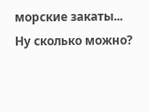морские закаты... Ну сколько можно?